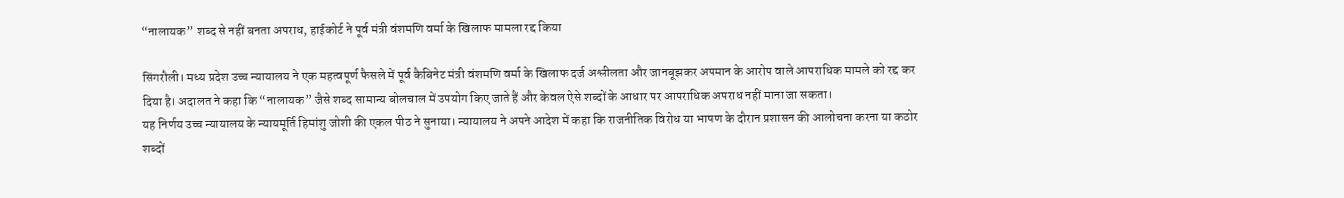“नालायक” शब्द से नहीं बनता अपराध, हाईकोर्ट ने पूर्व मंत्री वंशमणि वर्मा के खिलाफ मामला रद्द किया

सिंगरौली। मध्य प्रदेश उच्च न्यायालय ने एक महत्वपूर्ण फैसले में पूर्व कैबिनेट मंत्री वंशमणि वर्मा के खिलाफ दर्ज अश्लीलता और जानबूझकर अपमान के आरोप वाले आपराधिक मामले को रद्द कर दिया है। अदालत ने कहा कि “नालायक” जैसे शब्द सामान्य बोलचाल में उपयोग किए जाते हैं और केवल ऐसे शब्दों के आधार पर आपराधिक अपराध नहीं माना जा सकता।
यह निर्णय उच्च न्यायालय के न्यायमूर्ति हिमांशु जोशी की एकल पीठ ने सुनाया। न्यायालय ने अपने आदेश में कहा कि राजनीतिक विरोध या भाषण के दौरान प्रशासन की आलोचना करना या कठोर शब्दों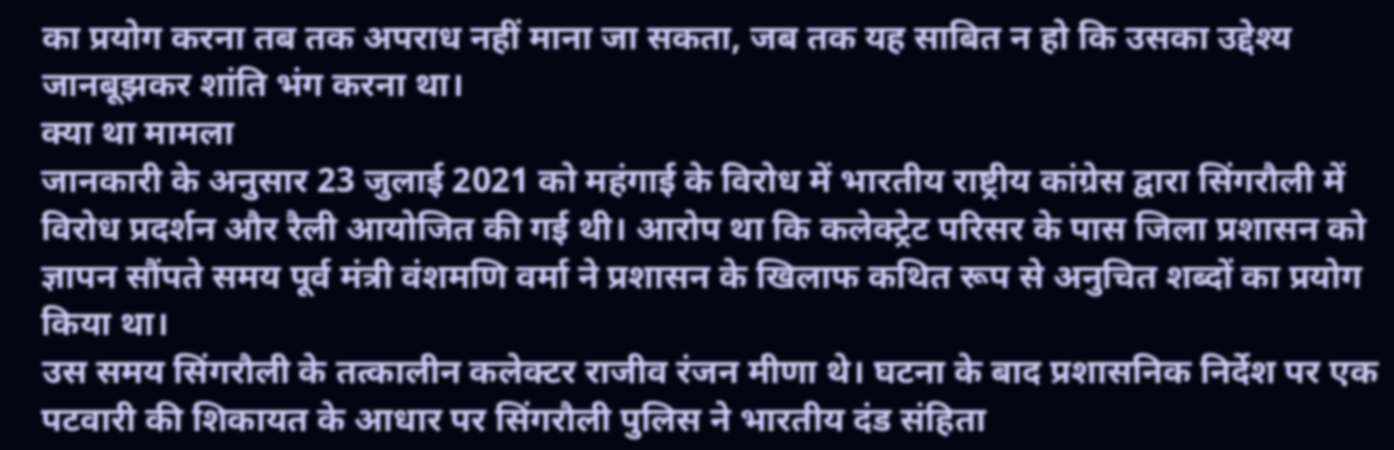का प्रयोग करना तब तक अपराध नहीं माना जा सकता, जब तक यह साबित न हो कि उसका उद्देश्य जानबूझकर शांति भंग करना था।
क्या था मामला
जानकारी के अनुसार 23 जुलाई 2021 को महंगाई के विरोध में भारतीय राष्ट्रीय कांग्रेस द्वारा सिंगरौली में विरोध प्रदर्शन और रैली आयोजित की गई थी। आरोप था कि कलेक्ट्रेट परिसर के पास जिला प्रशासन को ज्ञापन सौंपते समय पूर्व मंत्री वंशमणि वर्मा ने प्रशासन के खिलाफ कथित रूप से अनुचित शब्दों का प्रयोग किया था।
उस समय सिंगरौली के तत्कालीन कलेक्टर राजीव रंजन मीणा थे। घटना के बाद प्रशासनिक निर्देश पर एक पटवारी की शिकायत के आधार पर सिंगरौली पुलिस ने भारतीय दंड संहिता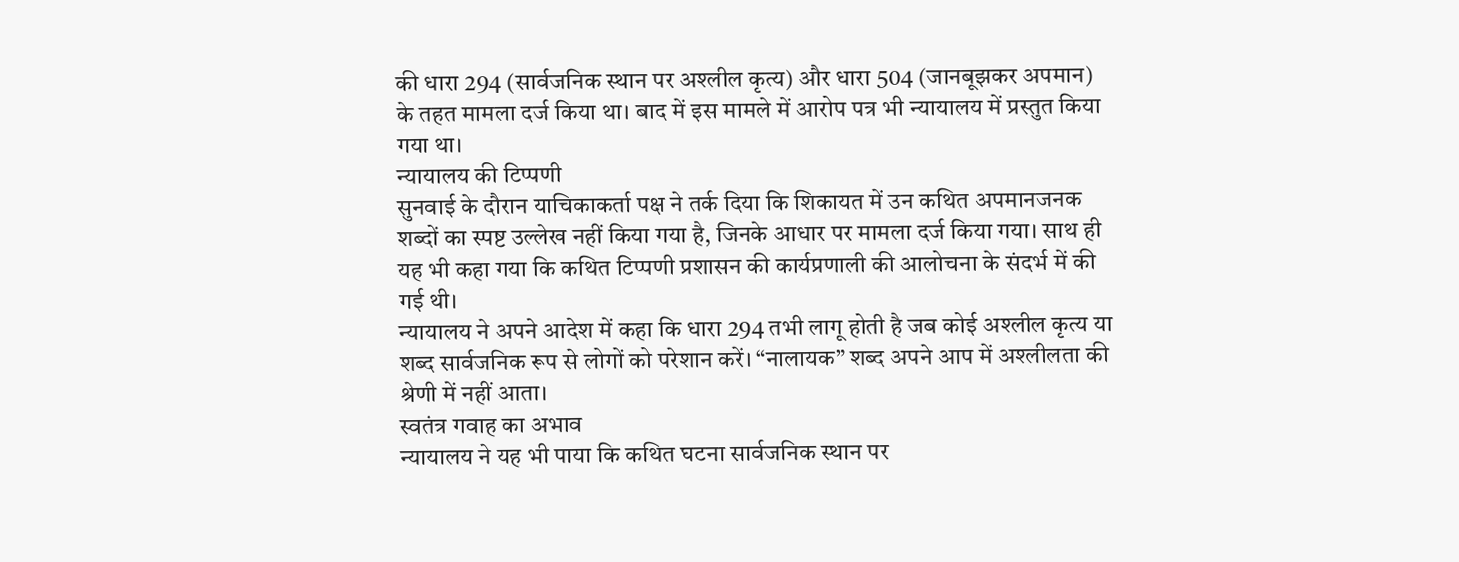की धारा 294 (सार्वजनिक स्थान पर अश्लील कृत्य) और धारा 504 (जानबूझकर अपमान) के तहत मामला दर्ज किया था। बाद में इस मामले में आरोप पत्र भी न्यायालय में प्रस्तुत किया गया था।
न्यायालय की टिप्पणी
सुनवाई के दौरान याचिकाकर्ता पक्ष ने तर्क दिया कि शिकायत में उन कथित अपमानजनक शब्दों का स्पष्ट उल्लेख नहीं किया गया है, जिनके आधार पर मामला दर्ज किया गया। साथ ही यह भी कहा गया कि कथित टिप्पणी प्रशासन की कार्यप्रणाली की आलोचना के संदर्भ में की गई थी।
न्यायालय ने अपने आदेश में कहा कि धारा 294 तभी लागू होती है जब कोई अश्लील कृत्य या शब्द सार्वजनिक रूप से लोगों को परेशान करें। “नालायक” शब्द अपने आप में अश्लीलता की श्रेणी में नहीं आता।
स्वतंत्र गवाह का अभाव
न्यायालय ने यह भी पाया कि कथित घटना सार्वजनिक स्थान पर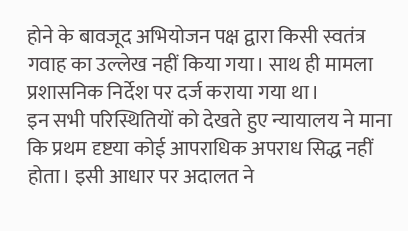होने के बावजूद अभियोजन पक्ष द्वारा किसी स्वतंत्र गवाह का उल्लेख नहीं किया गया। साथ ही मामला प्रशासनिक निर्देश पर दर्ज कराया गया था।
इन सभी परिस्थितियों को देखते हुए न्यायालय ने माना कि प्रथम दृष्टया कोई आपराधिक अपराध सिद्ध नहीं होता। इसी आधार पर अदालत ने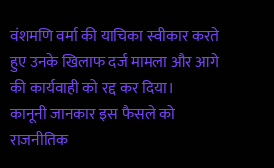वंशमणि वर्मा की याचिका स्वीकार करते हुए उनके खिलाफ दर्ज मामला और आगे की कार्यवाही को रद्द कर दिया।
कानूनी जानकार इस फैसले को राजनीतिक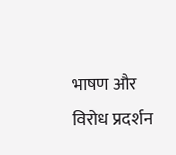भाषण और विरोध प्रदर्शन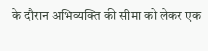के दौरान अभिव्यक्ति की सीमा को लेकर एक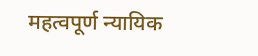महत्वपूर्ण न्यायिक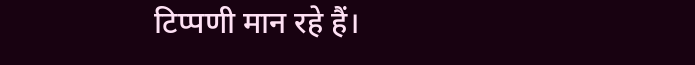टिप्पणी मान रहे हैं।